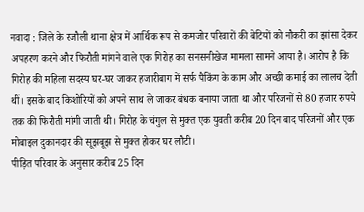नवादा : जिले के रजौली थाना क्षेत्र में आर्थिक रूप से कमजोर परिवारों की बेटियों को नौकरी का झांसा देकर अपहरण करने और फिरौती मांगने वाले एक गिरोह का सनसनीखेज मामला सामने आया है। आरोप है कि गिरोह की महिला सदस्य घर-घर जाकर हजारीबाग में सर्फ पैकिंग के काम और अच्छी कमाई का लालच देती थीं। इसके बाद किशोरियों को अपने साथ ले जाकर बंधक बनाया जाता था और परिजनों से 80 हजार रुपये तक की फिरौती मांगी जाती थी। गिरोह के चंगुल से मुक्त एक युवती करीब 20 दिन बाद परिजनों और एक मोबाइल दुकानदार की सूझबूझ से मुक्त होकर घर लौटी।
पीड़ित परिवार के अनुसार करीब 25 दिन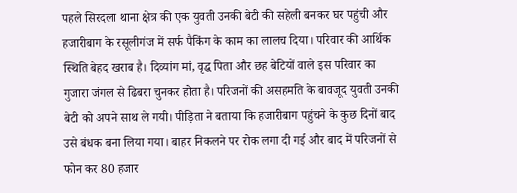पहले सिरदला थाना क्षेत्र की एक युवती उनकी बेटी की सहेली बनकर घर पहुंची और हजारीबाग के रसूलीगंज में सर्फ पैकिंग के काम का लालच दिया। परिवार की आर्थिक स्थिति बेहद खराब है। दिव्यांग मां, वृद्ध पिता और छह बेटियों वाले इस परिवार का गुजारा जंगल से ढिबरा चुनकर होता है। परिजनों की असहमति के बावजूद युवती उनकी बेटी को अपने साथ ले गयी। पीड़िता ने बताया कि हजारीबाग पहुंचने के कुछ दिनों बाद उसे बंधक बना लिया गया। बाहर निकलने पर रोक लगा दी गई और बाद में परिजनों से फोन कर 80 हजार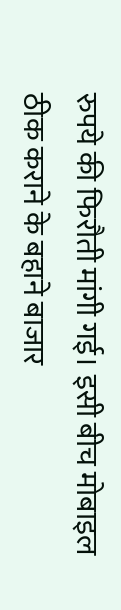रुपये की फिरौती मांगी गई। इसी बीच मोबाइल ठीक कराने के बहाने बाजार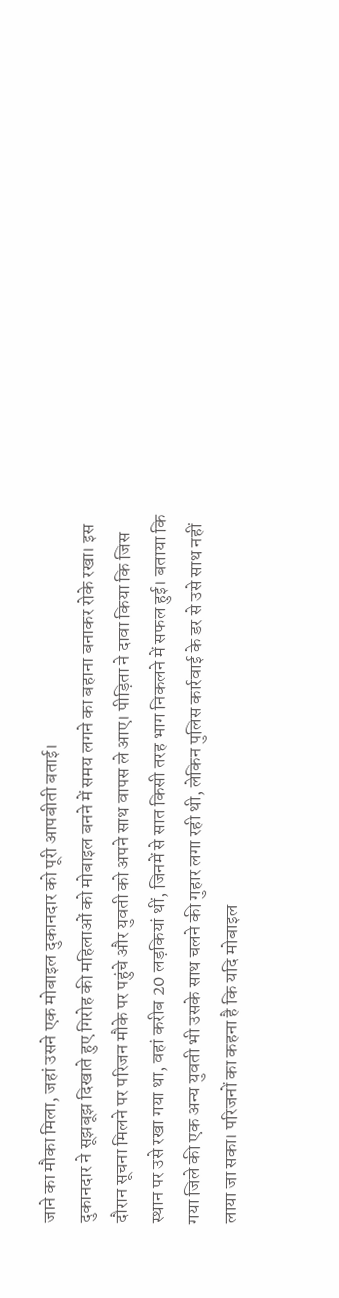जाने का मौका मिला, जहां उसने एक मोबाइल दुकानदार को पूरी आपबीती बताई।
दुकानदार ने सूझबूझ दिखाते हुए गिरोह की महिलाओं को मोबाइल बनने में समय लगने का बहाना बनाकर रोके रखा। इस दौरान सूचना मिलने पर परिजन मौके पर पहुंचे और युवती को अपने साथ वापस ले आए। पीड़िता ने दावा किया कि जिस स्थान पर उसे रखा गया था, वहां करीब 20 लड़कियां थीं, जिनमें से सात किसी तरह भाग निकलने में सफल हुई। बताया कि गया जिले की एक अन्य युवती भी उसके साथ चलने की गुहार लगा रही थी, लेकिन पुलिस कार्रवाई के डर से उसे साथ नहीं लाया जा सका। परिजनों का कहना है कि यदि मोबाइल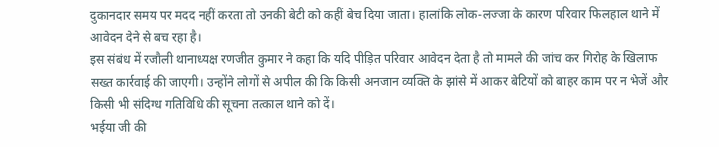दुकानदार समय पर मदद नहीं करता तो उनकी बेटी को कहीं बेच दिया जाता। हालांकि लोक-लज्जा के कारण परिवार फिलहाल थाने में आवेदन देने से बच रहा है।
इस संबंध में रजौली थानाध्यक्ष रणजीत कुमार ने कहा कि यदि पीड़ित परिवार आवेदन देता है तो मामले की जांच कर गिरोह के खिलाफ सख्त कार्रवाई की जाएगी। उन्होंने लोगों से अपील की कि किसी अनजान व्यक्ति के झांसे में आकर बेटियों को बाहर काम पर न भेजें और किसी भी संदिग्ध गतिविधि की सूचना तत्काल थाने को दें।
भईया जी की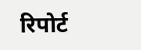रिपोर्ट